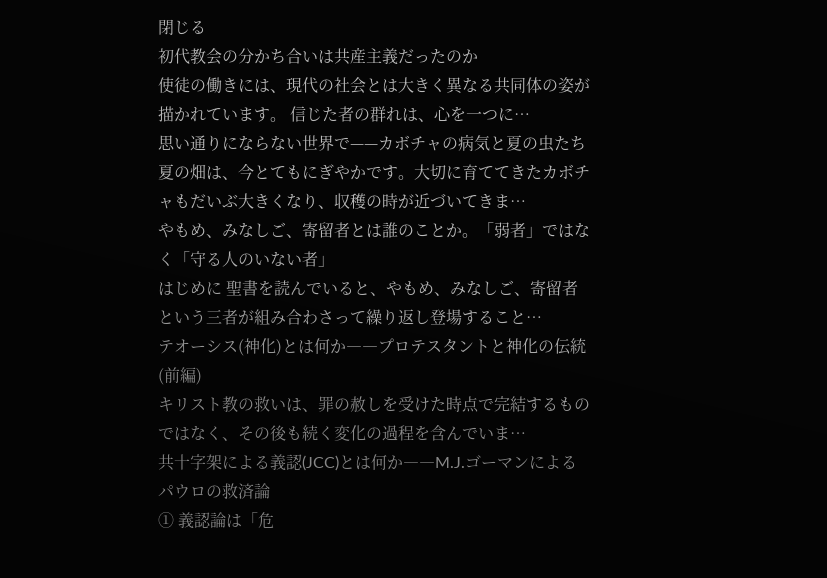閉じる
初代教会の分かち合いは共産主義だったのか
使徒の働きには、現代の社会とは大きく異なる共同体の姿が描かれています。 信じた者の群れは、心を一つに…
思い通りにならない世界で——カボチャの病気と夏の虫たち
夏の畑は、今とてもにぎやかです。大切に育ててきたカボチャもだいぶ大きくなり、収穫の時が近づいてきま…
やもめ、みなしご、寄留者とは誰のことか。「弱者」ではなく「守る人のいない者」
はじめに 聖書を読んでいると、やもめ、みなしご、寄留者という三者が組み合わさって繰り返し登場すること…
テオーシス(神化)とは何か――プロテスタントと神化の伝統(前編)
キリスト教の救いは、罪の赦しを受けた時点で完結するものではなく、その後も続く変化の過程を含んでいま…
共十字架による義認(JCC)とは何か――M.J.ゴーマンによるパウロの救済論
① 義認論は「危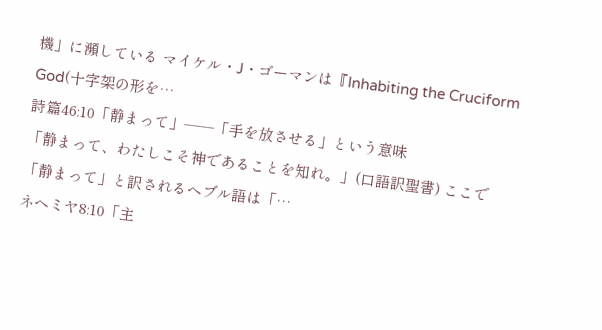機」に瀕している マイケル・J・ゴーマンは『Inhabiting the Cruciform God(十字架の形を…
詩篇46:10「静まって」——「手を放させる」という意味
「静まって、わたしこそ神であることを知れ。」(口語訳聖書) ここで「静まって」と訳されるヘブル語は「…
ネヘミヤ8:10「主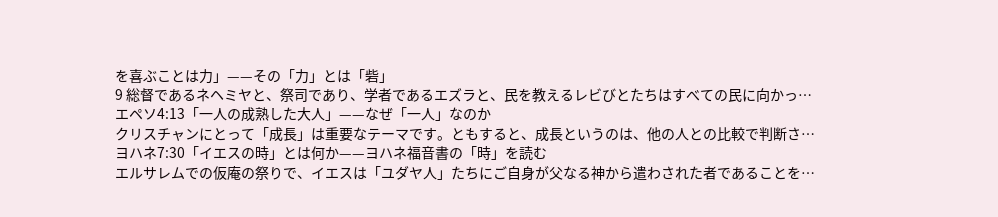を喜ぶことは力」——その「力」とは「砦」
9 総督であるネヘミヤと、祭司であり、学者であるエズラと、民を教えるレビびとたちはすべての民に向かっ…
エペソ4:13「一人の成熟した大人」——なぜ「一人」なのか
クリスチャンにとって「成長」は重要なテーマです。ともすると、成長というのは、他の人との比較で判断さ…
ヨハネ7:30「イエスの時」とは何か——ヨハネ福音書の「時」を読む
エルサレムでの仮庵の祭りで、イエスは「ユダヤ人」たちにご自身が父なる神から遣わされた者であることを…